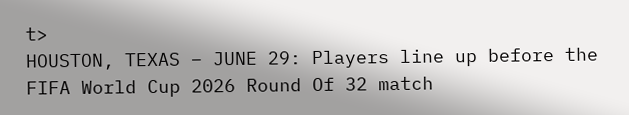t>
HOUSTON, TEXAS – JUNE 29: Players line up before the FIFA World Cup 2026 Round Of 32 match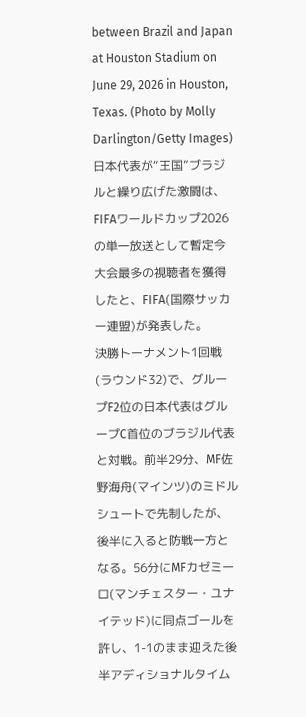between Brazil and Japan at Houston Stadium on June 29, 2026 in Houston, Texas. (Photo by Molly Darlington/Getty Images)日本代表が“王国”ブラジルと繰り広げた激闘は、FIFAワールドカップ2026の単一放送として暫定今大会最多の視聴者を獲得したと、FIFA(国際サッカー連盟)が発表した。
決勝トーナメント1回戦(ラウンド32)で、グループF2位の日本代表はグループC首位のブラジル代表と対戦。前半29分、MF佐野海舟(マインツ)のミドルシュートで先制したが、後半に入ると防戦一方となる。56分にMFカゼミーロ(マンチェスター・ユナイテッド)に同点ゴールを許し、1-1のまま迎えた後半アディショナルタイム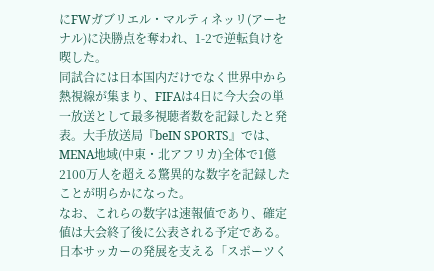にFWガブリエル・マルティネッリ(アーセナル)に決勝点を奪われ、1-2で逆転負けを喫した。
同試合には日本国内だけでなく世界中から熱視線が集まり、FIFAは4日に今大会の単一放送として最多視聴者数を記録したと発表。大手放送局『beIN SPORTS』では、MENA地域(中東・北アフリカ)全体で1億2100万人を超える驚異的な数字を記録したことが明らかになった。
なお、これらの数字は速報値であり、確定値は大会終了後に公表される予定である。
日本サッカーの発展を支える「スポーツく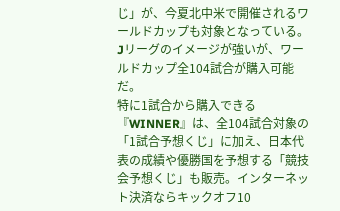じ」が、今夏北中米で開催されるワールドカップも対象となっている。Jリーグのイメージが強いが、ワールドカップ全104試合が購入可能だ。
特に1試合から購入できる『WINNER』は、全104試合対象の「1試合予想くじ」に加え、日本代表の成績や優勝国を予想する「競技会予想くじ」も販売。インターネット決済ならキックオフ10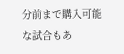分前まで購入可能な試合もあ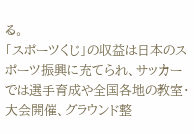る。
「スポーツくじ」の収益は日本のスポーツ振興に充てられ、サッカーでは選手育成や全国各地の教室・大会開催、グラウンド整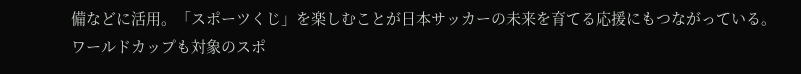備などに活用。「スポーツくじ」を楽しむことが日本サッカーの未来を育てる応援にもつながっている。
ワールドカップも対象のスポ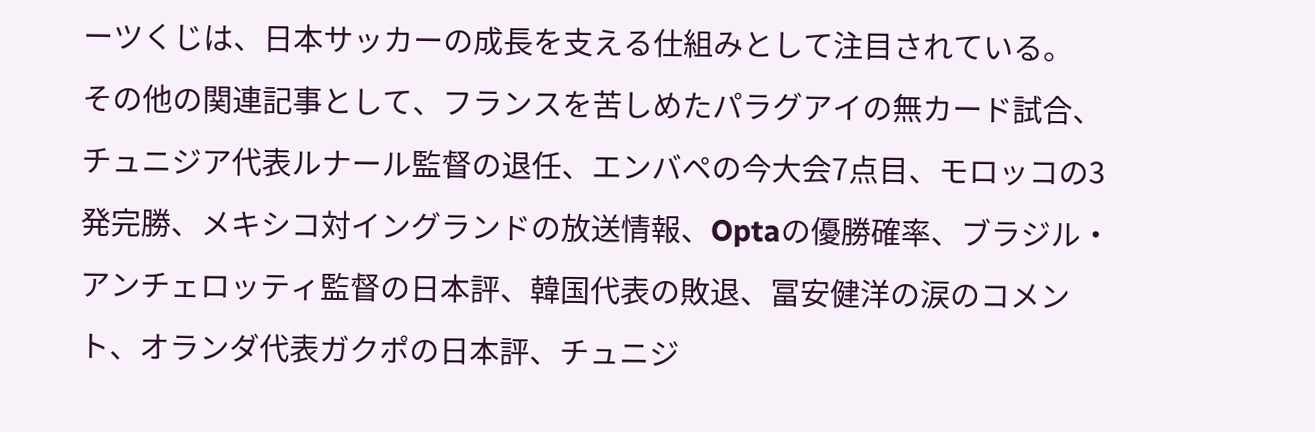ーツくじは、日本サッカーの成長を支える仕組みとして注目されている。
その他の関連記事として、フランスを苦しめたパラグアイの無カード試合、チュニジア代表ルナール監督の退任、エンバペの今大会7点目、モロッコの3発完勝、メキシコ対イングランドの放送情報、Optaの優勝確率、ブラジル・アンチェロッティ監督の日本評、韓国代表の敗退、冨安健洋の涙のコメント、オランダ代表ガクポの日本評、チュニジ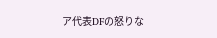ア代表DFの怒りな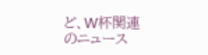ど、W杯関連のニュース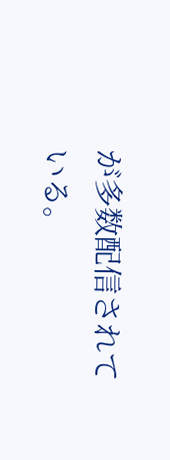が多数配信されている。